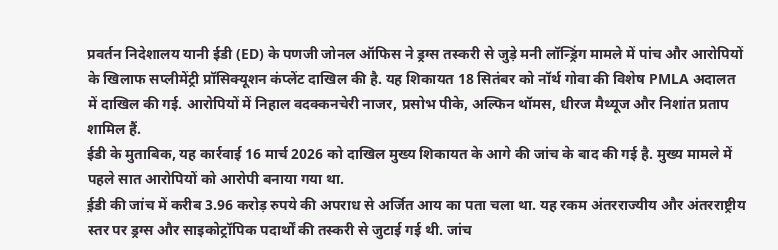प्रवर्तन निदेशालय यानी ईडी (ED) के पणजी जोनल ऑफिस ने ड्रग्स तस्करी से जुड़े मनी लॉन्ड्रिंग मामले में पांच और आरोपियों के खिलाफ सप्लीमेंट्री प्रॉसिक्यूशन कंप्लेंट दाखिल की है. यह शिकायत 18 सितंबर को नॉर्थ गोवा की विशेष PMLA अदालत में दाखिल की गई. आरोपियों में निहाल वदक्कनचेरी नाजर, प्रसोभ पीके, अल्फिन थॉमस, धीरज मैथ्यूज और निशांत प्रताप शामिल हैं.
ईडी के मुताबिक, यह कार्रवाई 16 मार्च 2026 को दाखिल मुख्य शिकायत के आगे की जांच के बाद की गई है. मुख्य मामले में पहले सात आरोपियों को आरोपी बनाया गया था.
ई़डी की जांच में करीब 3.96 करोड़ रुपये की अपराध से अर्जित आय का पता चला था. यह रकम अंतरराज्यीय और अंतरराष्ट्रीय स्तर पर ड्रग्स और साइकोट्रॉपिक पदार्थों की तस्करी से जुटाई गई थी. जांच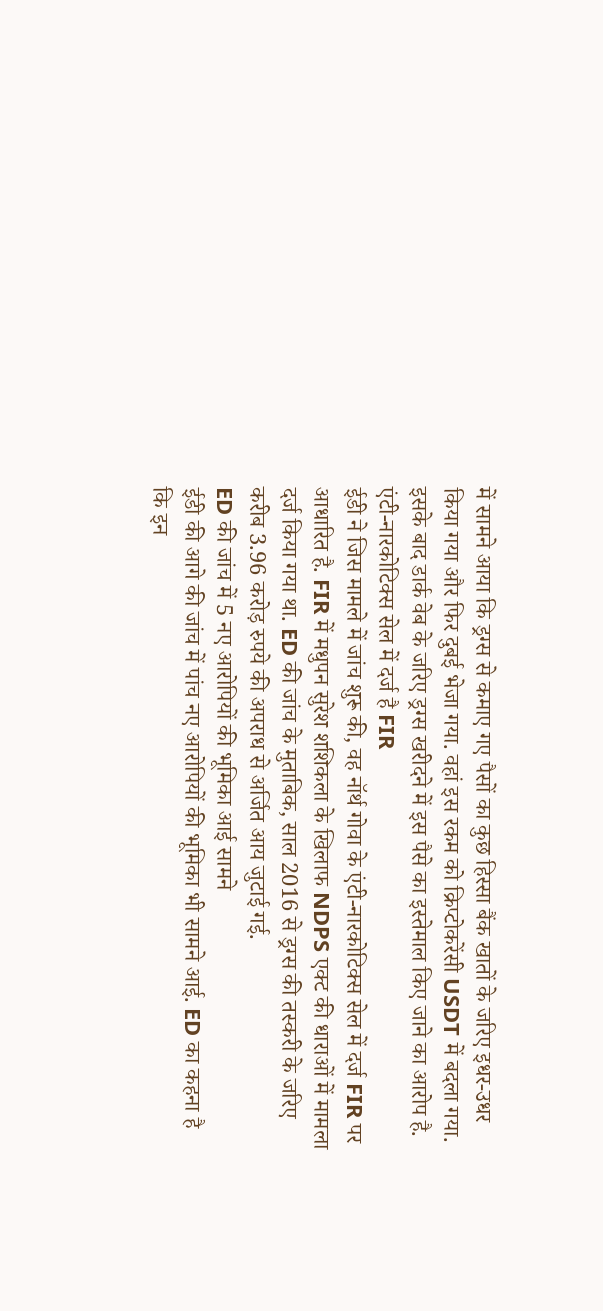में सामने आया कि ड्रग्स से कमाए गए पैसों का कुछ हिस्सा बैंक खातों के जरिए इधर-उधर किया गया और फिर दुबई भेजा गया. वहां इस रकम को क्रिप्टोकरेंसी USDT में बदला गया. इसके बाद डार्क वेब के जरिए ड्रग्स खरीदने में इस पैसे का इस्तेमाल किए जाने का आरोप है.
एंटी-नारकोटिक्स सेल में दर्ज है FIR
ईडी ने जिस मामले में जांच शुरू की, वह नॉर्थ गोवा के एंटी-नारकोटिक्स सेल में दर्ज FIR पर आधारित है. FIR में मधुपन सुरेश शशिकला के खिलाफ NDPS एक्ट की धाराओं में मामला दर्ज किया गया था. ED की जांच के मुताबिक, साल 2016 से ड्रग्स की तस्करी के जरिए करीब 3.96 करोड़ रुपये की अपराध से अर्जित आय जुटाई गई.
ED की जांच में 5 नए आरोपियों की भूमिका आई सामने
ईडी की आगे की जांच में पांच नए आरोपियों की भूमिका भी सामने आई. ED का कहना है कि इन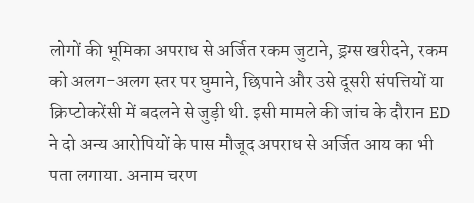लोगों की भूमिका अपराध से अर्जित रकम जुटाने, ड्रग्स खरीदने, रकम को अलग-अलग स्तर पर घुमाने, छिपाने और उसे दूसरी संपत्तियों या क्रिप्टोकरेंसी में बदलने से जुड़ी थी. इसी मामले की जांच के दौरान ED ने दो अन्य आरोपियों के पास मौजूद अपराध से अर्जित आय का भी पता लगाया. अनाम चरण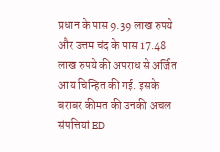प्रधान के पास 9.39 लाख रुपये और उत्तम चंद के पास 17.48 लाख रुपये की अपराध से अर्जित आय चिन्हित की गई. इसके बराबर कीमत की उनकी अचल संपत्तियां ED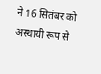ने 16 सितंबर को अस्थायी रूप से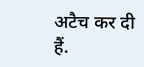अटैच कर दी हैं.